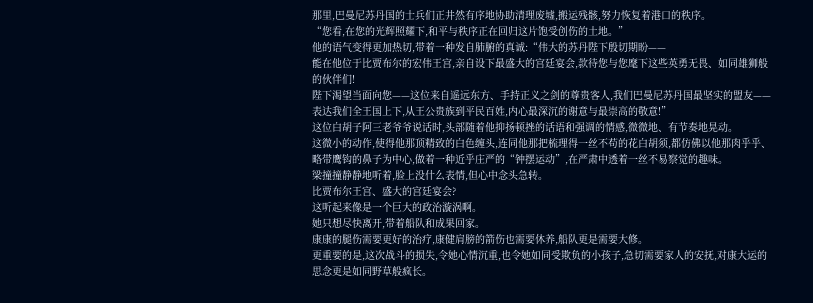那里,巴曼尼苏丹国的士兵们正井然有序地协助清理废墟,搬运残骸,努力恢复着港口的秩序。
“您看,在您的光辉照耀下,和平与秩序正在回归这片饱受创伤的土地。”
他的语气变得更加热切,带着一种发自肺腑的真诚:“伟大的苏丹陛下殷切期盼——
能在他位于比贾布尔的宏伟王宫,亲自设下最盛大的宫廷宴会,款待您与您麾下这些英勇无畏、如同雄狮般的伙伴们!
陛下渴望当面向您——这位来自遥远东方、手持正义之剑的尊贵客人,我们巴曼尼苏丹国最坚实的盟友——
表达我们全王国上下,从王公贵族到平民百姓,内心最深沉的谢意与最崇高的敬意!”
这位白胡子阿三老爷爷说话时,头部随着他抑扬顿挫的话语和强调的情感,微微地、有节奏地晃动。
这微小的动作,使得他那顶精致的白色缠头,连同他那把梳理得一丝不苟的花白胡须,都仿佛以他那肉乎乎、略带鹰钩的鼻子为中心,做着一种近乎庄严的“钟摆运动”,在严肃中透着一丝不易察觉的趣味。
梁撞撞静静地听着,脸上没什么表情,但心中念头急转。
比贾布尔王宫、盛大的宫廷宴会?
这听起来像是一个巨大的政治漩涡啊。
她只想尽快离开,带着船队和成果回家。
康康的腿伤需要更好的治疗,康健肩膀的箭伤也需要休养,船队更是需要大修。
更重要的是,这次战斗的损失,令她心情沉重,也令她如同受欺负的小孩子,急切需要家人的安抚,对康大运的思念更是如同野草般疯长。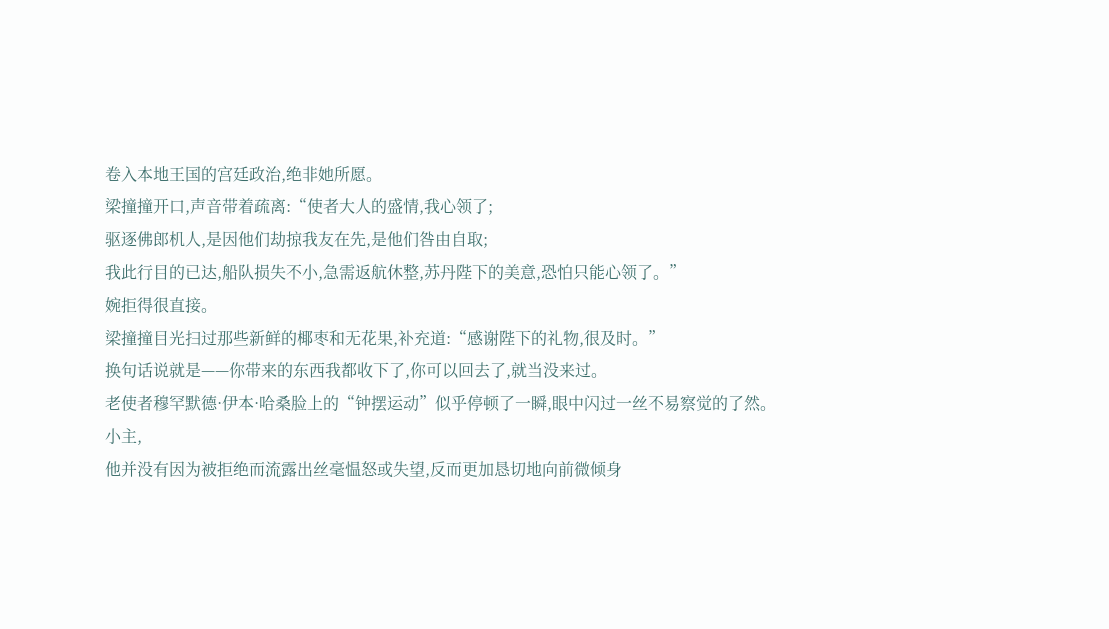卷入本地王国的宫廷政治,绝非她所愿。
梁撞撞开口,声音带着疏离:“使者大人的盛情,我心领了;
驱逐佛郎机人,是因他们劫掠我友在先,是他们咎由自取;
我此行目的已达,船队损失不小,急需返航休整,苏丹陛下的美意,恐怕只能心领了。”
婉拒得很直接。
梁撞撞目光扫过那些新鲜的椰枣和无花果,补充道:“感谢陛下的礼物,很及时。”
换句话说就是——你带来的东西我都收下了,你可以回去了,就当没来过。
老使者穆罕默德·伊本·哈桑脸上的“钟摆运动”似乎停顿了一瞬,眼中闪过一丝不易察觉的了然。
小主,
他并没有因为被拒绝而流露出丝毫愠怒或失望,反而更加恳切地向前微倾身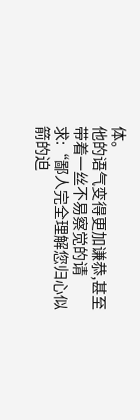体。
他的语气变得更加谦恭,甚至带着一丝不易察觉的请求:“鄙人完全理解您归心似箭的迫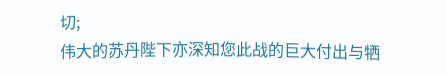切;
伟大的苏丹陛下亦深知您此战的巨大付出与牺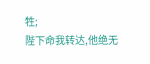牲;
陛下命我转达,他绝无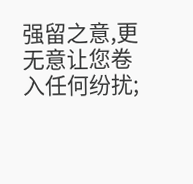强留之意,更无意让您卷入任何纷扰;